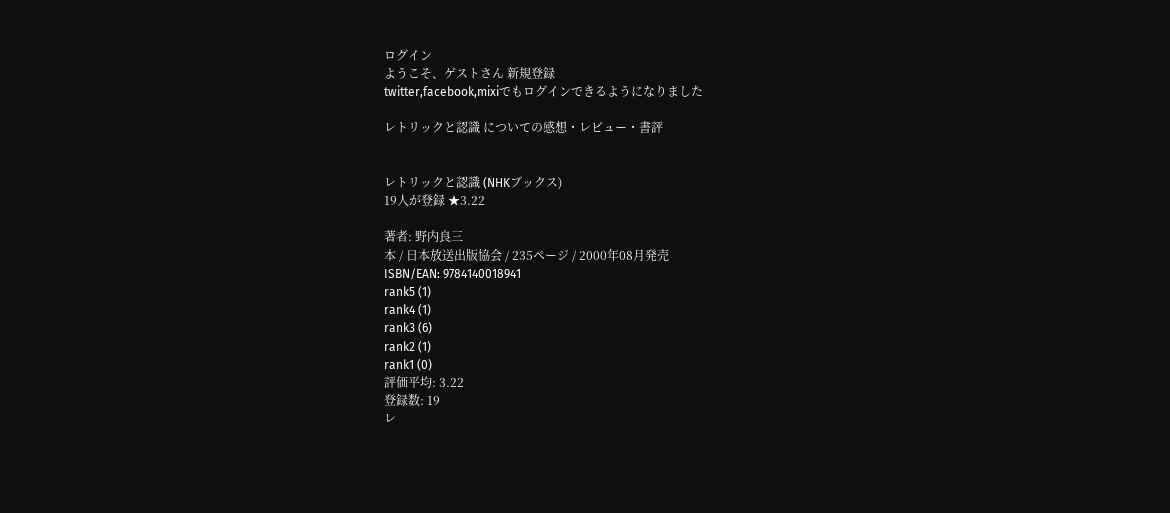ログイン
ようこそ、ゲストさん 新規登録
twitter,facebook,mixiでもログインできるようになりました

レトリックと認識 についての感想・レビュー・書評


レトリックと認識 (NHKブックス)
19人が登録 ★3.22

著者: 野内良三
本 / 日本放送出版協会 / 235ページ / 2000年08月発売
ISBN/EAN: 9784140018941
rank5 (1)
rank4 (1)
rank3 (6)
rank2 (1)
rank1 (0)
評価平均: 3.22
登録数: 19
レ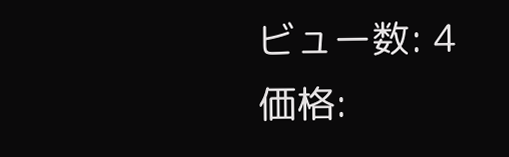ビュー数: 4
価格: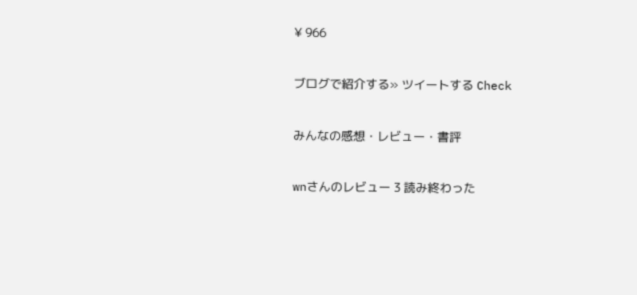¥ 966

ブログで紹介する» ツイートする Check

みんなの感想・レビュー・書評

wnさんのレビュー 3 読み終わった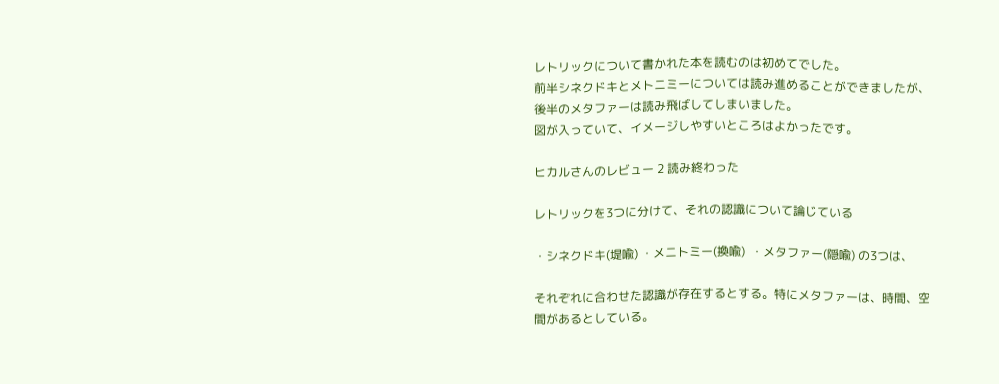レトリックについて書かれた本を読むのは初めてでした。
前半シネクドキとメトニミーについては読み進めることができましたが、後半のメタファーは読み飛ばしてしまいました。
図が入っていて、イメージしやすいところはよかったです。

ヒカルさんのレビュー 2 読み終わった

レトリックを3つに分けて、それの認識について論じている

・シネクドキ(堤喩) ・メニトミー(換喩)  ・メタファー(隠喩) の3つは、

それぞれに合わせた認識が存在するとする。特にメタファーは、時間、空間があるとしている。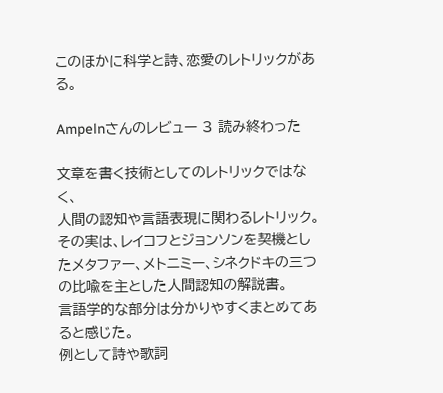このほかに科学と詩、恋愛のレトリックがある。

Ampelnさんのレビュー 3 読み終わった

文章を書く技術としてのレトリックではなく、
人間の認知や言語表現に関わるレトリック。
その実は、レイコフとジョンソンを契機としたメタファー、メトニミー、シネクドキの三つの比喩を主とした人間認知の解説書。
言語学的な部分は分かりやすくまとめてあると感じた。
例として詩や歌詞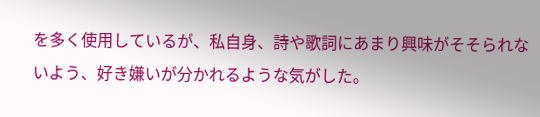を多く使用しているが、私自身、詩や歌詞にあまり興味がそそられないよう、好き嫌いが分かれるような気がした。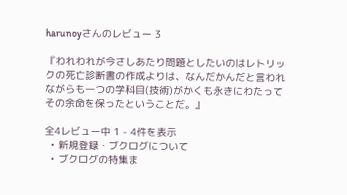harunoyさんのレビュー 3

『われわれが今さしあたり問題としたいのはレトリックの死亡診断書の作成よりは、なんだかんだと言われながらも一つの学科目(技術)がかくも永きにわたってその余命を保ったということだ。』

全4レビュー中 1 - 4件を表示
  • 新規登録・ブクログについて
  • ブクログの特集ま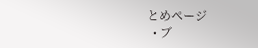とめページ
  • ブ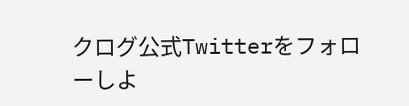クログ公式Twitterをフォローしよ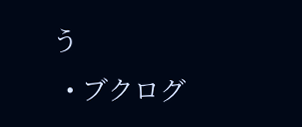う
  • ブクログ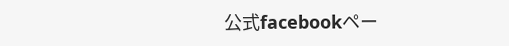公式facebookペー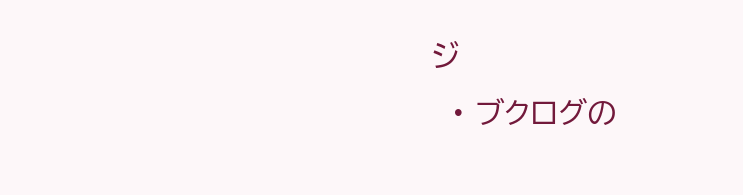ジ
  • ブクログの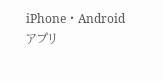iPhone・Androidアプリ